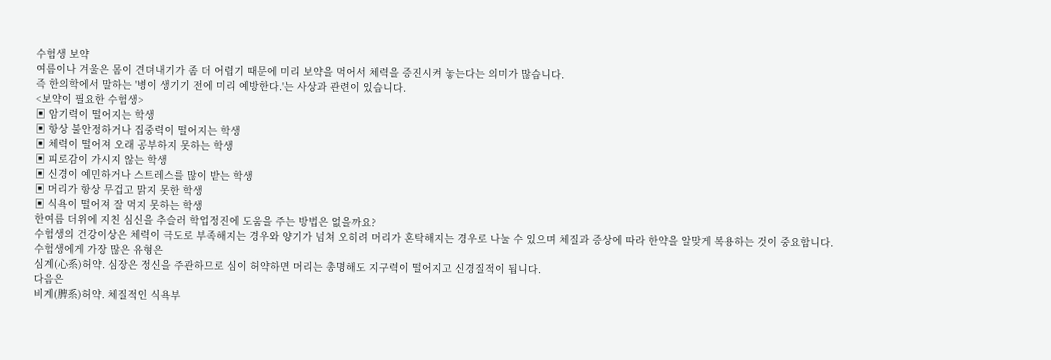수험생 보약
여름이나 겨울은 몸이 견뎌내기가 좀 더 어렵기 때문에 미리 보약을 먹어서 체력을 증진시켜 놓는다는 의미가 많습니다.
즉 한의학에서 말하는 '병이 생기기 전에 미리 예방한다.'는 사상과 관련이 있습니다.
<보약이 필요한 수험생>
▣ 암기력이 떨어지는 학생
▣ 항상 불안정하거나 집중력이 떨어지는 학생
▣ 체력이 떨어져 오래 공부하지 못하는 학생
▣ 피로감이 가시지 않는 학생
▣ 신경이 예민하거나 스트레스를 많이 받는 학생
▣ 머리가 항상 무겁고 맑지 못한 학생
▣ 식욕이 떨어져 잘 먹지 못하는 학생
한여름 더위에 지친 심신을 추슬러 학업정진에 도움을 주는 방법은 없을까요?
수험생의 건강이상은 체력이 극도로 부족해지는 경우와 양기가 넘쳐 오히려 머리가 혼탁해지는 경우로 나눌 수 있으며 체질과 증상에 따라 한약을 알맞게 복용하는 것이 중요합니다.
수험생에게 가장 많은 유형은
심계(心系)허약. 심장은 정신을 주관하므로 심이 허약하면 머리는 총명해도 지구력이 떨어지고 신경질적이 됩니다.
다음은
비계(脾系)허약. 체질적인 식욕부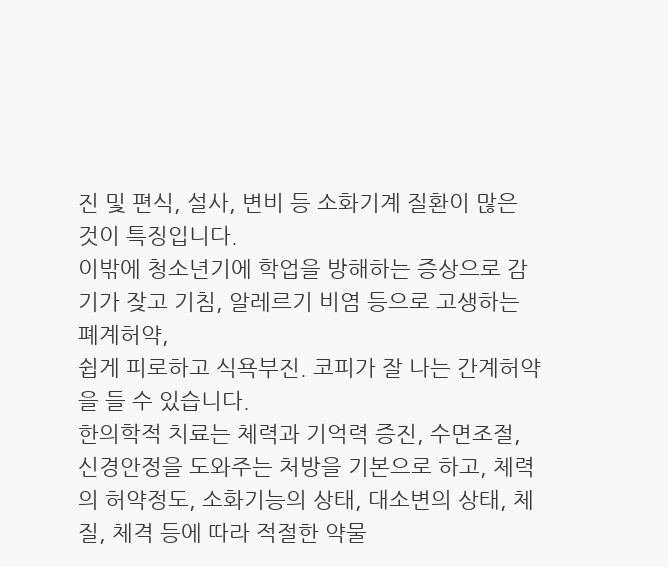진 및 편식, 설사, 변비 등 소화기계 질환이 많은 것이 특징입니다.
이밖에 청소년기에 학업을 방해하는 증상으로 감기가 잦고 기침, 알레르기 비염 등으로 고생하는 폐계허약,
쉽게 피로하고 식욕부진. 코피가 잘 나는 간계허약을 들 수 있습니다.
한의학적 치료는 체력과 기억력 증진, 수면조절, 신경안정을 도와주는 처방을 기본으로 하고, 체력의 허약정도, 소화기능의 상태, 대소변의 상태, 체질, 체격 등에 따라 적절한 약물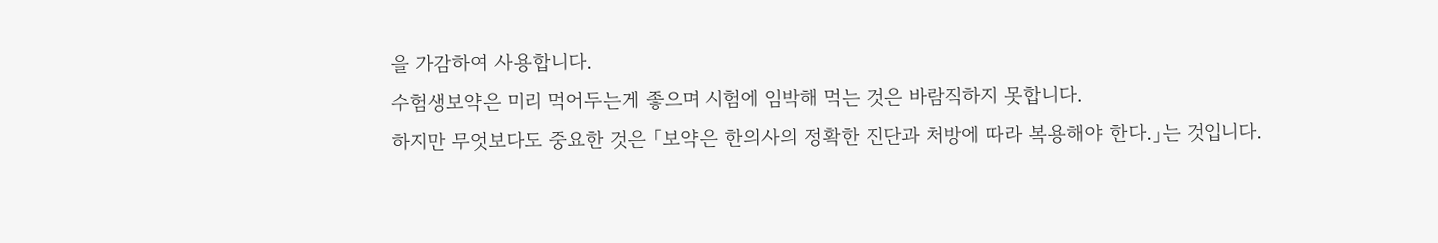을 가감하여 사용합니다.
수험생보약은 미리 먹어두는게 좋으며 시험에 임박해 먹는 것은 바람직하지 못합니다.
하지만 무엇보다도 중요한 것은 「보약은 한의사의 정확한 진단과 처방에 따라 복용해야 한다.」는 것입니다.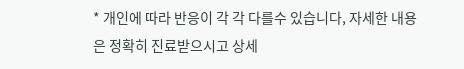* 개인에 따라 반응이 각 각 다를수 있습니다, 자세한 내용은 정확히 진료받으시고 상세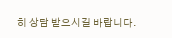히 상담 받으시길 바랍니다.